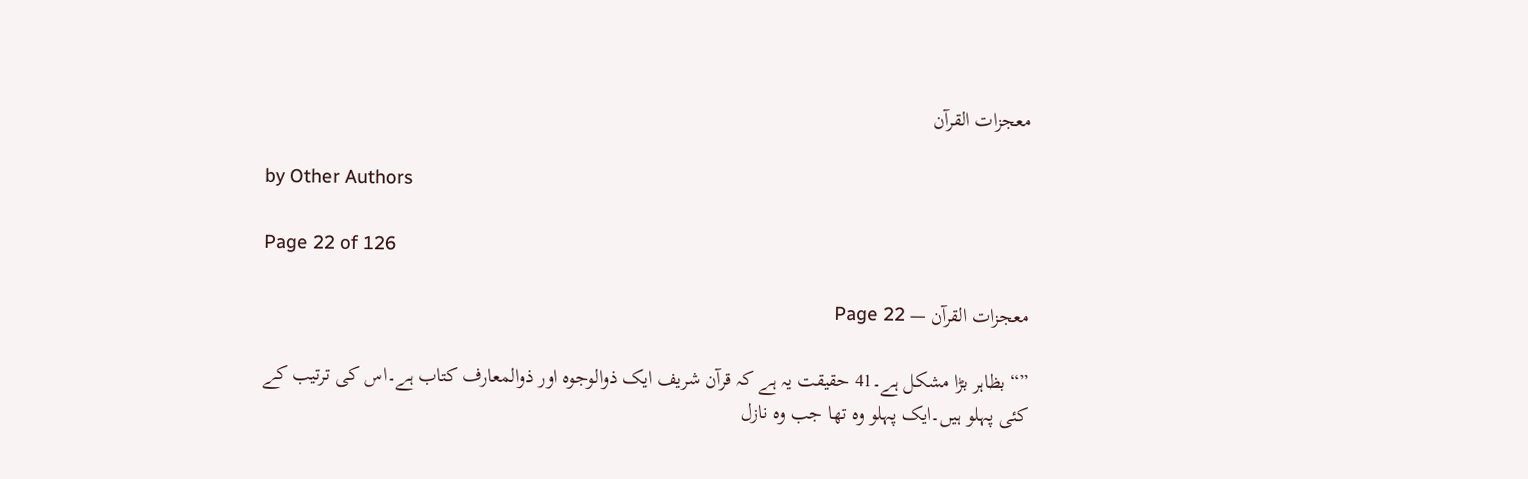معجزات القرآن

by Other Authors

Page 22 of 126

معجزات القرآن — Page 22

”“ بظاہر بڑا مشکل ہے۔41 حقیقت یہ ہے کہ قرآن شریف ایک ذوالوجوہ اور ذوالمعارف کتاب ہے۔اس کی ترتیب کے کئی پہلو ہیں۔ایک پہلو وہ تھا جب وہ نازل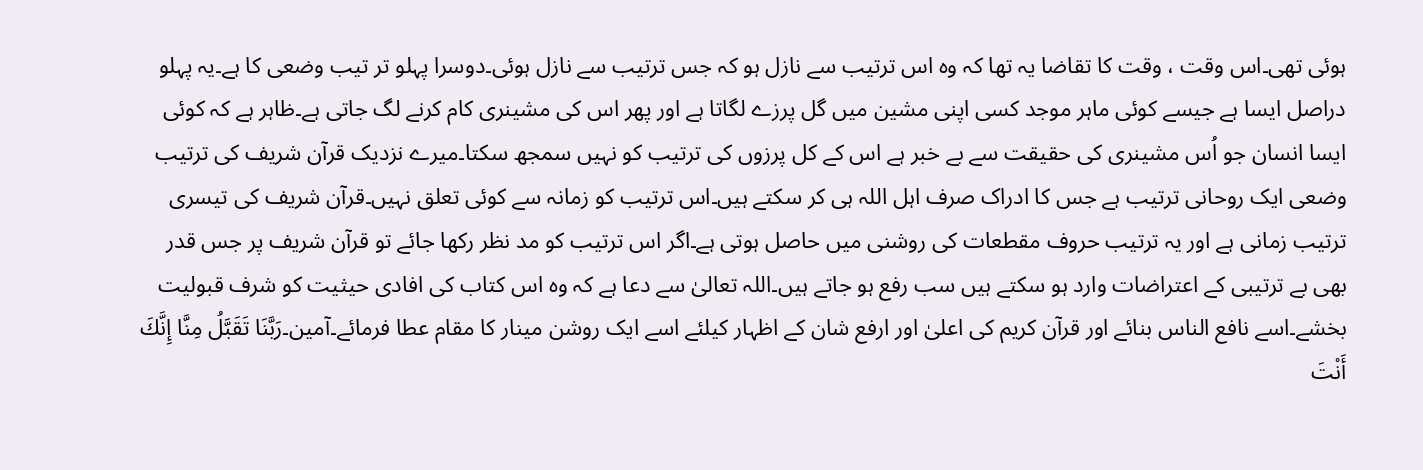ہوئی تھی۔اس وقت ، وقت کا تقاضا یہ تھا کہ وہ اس ترتیب سے نازل ہو کہ جس ترتیب سے نازل ہوئی۔دوسرا پہلو تر تیب وضعی کا ہے۔یہ پہلو دراصل ایسا ہے جیسے کوئی ماہر موجد کسی اپنی مشین میں گل پرزے لگاتا ہے اور پھر اس کی مشینری کام کرنے لگ جاتی ہے۔ظاہر ہے کہ کوئی ایسا انسان جو اُس مشینری کی حقیقت سے بے خبر ہے اس کے کل پرزوں کی ترتیب کو نہیں سمجھ سکتا۔میرے نزدیک قرآن شریف کی ترتیب وضعی ایک روحانی ترتیب ہے جس کا ادراک صرف اہل اللہ ہی کر سکتے ہیں۔اس ترتیب کو زمانہ سے کوئی تعلق نہیں۔قرآن شریف کی تیسری ترتیب زمانی ہے اور یہ ترتیب حروف مقطعات کی روشنی میں حاصل ہوتی ہے۔اگر اس ترتیب کو مد نظر رکھا جائے تو قرآن شریف پر جس قدر بھی بے ترتیبی کے اعتراضات وارد ہو سکتے ہیں سب رفع ہو جاتے ہیں۔اللہ تعالیٰ سے دعا ہے کہ وہ اس کتاب کی افادی حیثیت کو شرف قبولیت بخشے۔اسے نافع الناس بنائے اور قرآن کریم کی اعلیٰ اور ارفع شان کے اظہار کیلئے اسے ایک روشن مینار کا مقام عطا فرمائے۔آمین۔رَبَّنَا تَقَبَّلُ مِنَّا إِنَّكَ أَنْتَ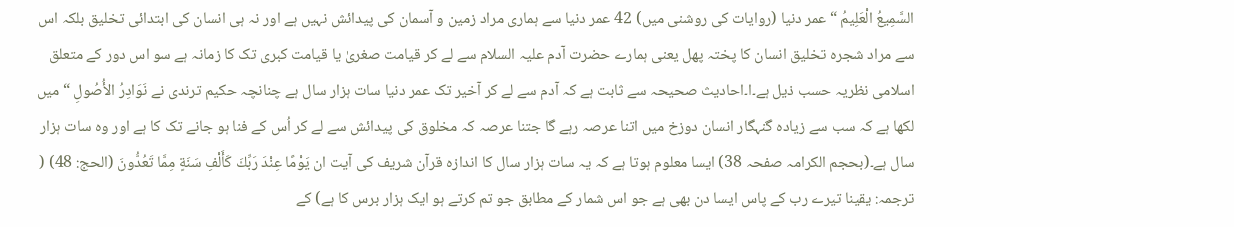السَّمِيعُ الْعَلِيمُ “ عمر دنیا (روایات کی روشنی میں) 42 عمر دنیا سے ہماری مراد زمین و آسمان کی پیدائش نہیں ہے اور نہ ہی انسان کی ابتدائی تخلیق بلکہ اس سے مراد شجرہ تخلیق انسان کا پختہ پھل یعنی ہمارے حضرت آدم علیہ السلام سے لے کر قیامت صغریٰ یا قیامت کبری تک کا زمانہ ہے سو اس دور کے متعلق اسلامی نظریہ حسب ذیل ہے۔ا۔احادیث صحیحہ سے ثابت ہے کہ آدم سے لے کر آخیر تک عمر دنیا سات ہزار سال ہے چنانچہ حکیم ترندی نے نَوَادِرُ الأُصُولِ “ میں لکھا ہے کہ سب سے زیادہ گنہگار انسان دوزخ میں اتنا عرصہ رہے گا جتنا عرصہ کہ مخلوق کی پیدائش سے لے کر اُس کے فنا ہو جانے تک کا ہے اور وہ سات ہزار سال ہے۔(بحجم الکرامہ صفحہ 38) ایسا معلوم ہوتا ہے کہ یہ سات ہزار سال کا اندازہ قرآن شریف کی آیت ان يَوْمًا عِنْدَ رَبِّكَ كَأَلْفِ سَنَةٍ مِمَّا تَعُدُّونَ (الحج: 48) ( ترجمہ: یقینا تیرے رب کے پاس ایسا دن بھی ہے جو اس شمار کے مطابق جو تم کرتے ہو ایک ہزار برس کا ہے) کے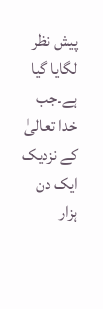پیش نظر لگایا گیا ہے۔جب خدا تعالیٰ کے نزدیک ایک دن ہزار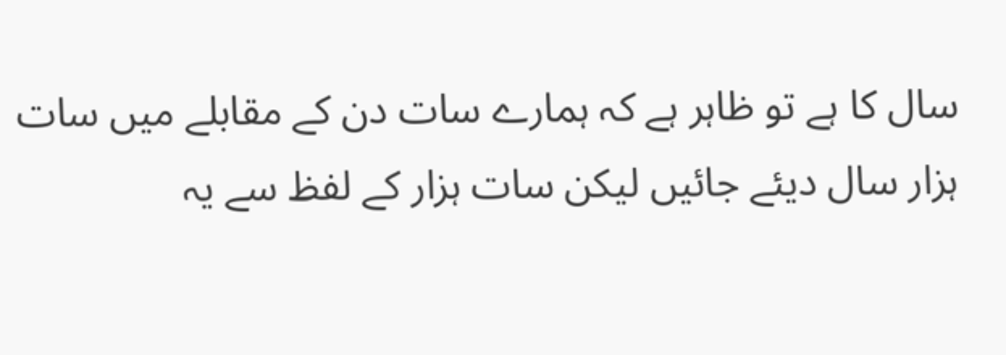سال کا ہے تو ظاہر ہے کہ ہمارے سات دن کے مقابلے میں سات ہزار سال دیئے جائیں لیکن سات ہزار کے لفظ سے یہ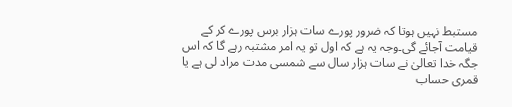مستبط نہیں ہوتا کہ ضرور پورے سات ہزار برس پورے کر کے قیامت آجائے گی۔وجہ یہ ہے کہ اول تو یہ امر مشتبہ رہے گا کہ اس جگہ خدا تعالیٰ نے سات ہزار سال سے شمسی مدت مراد لی ہے یا قمری حساب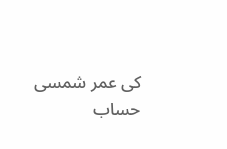کی عمر شمسی حساب